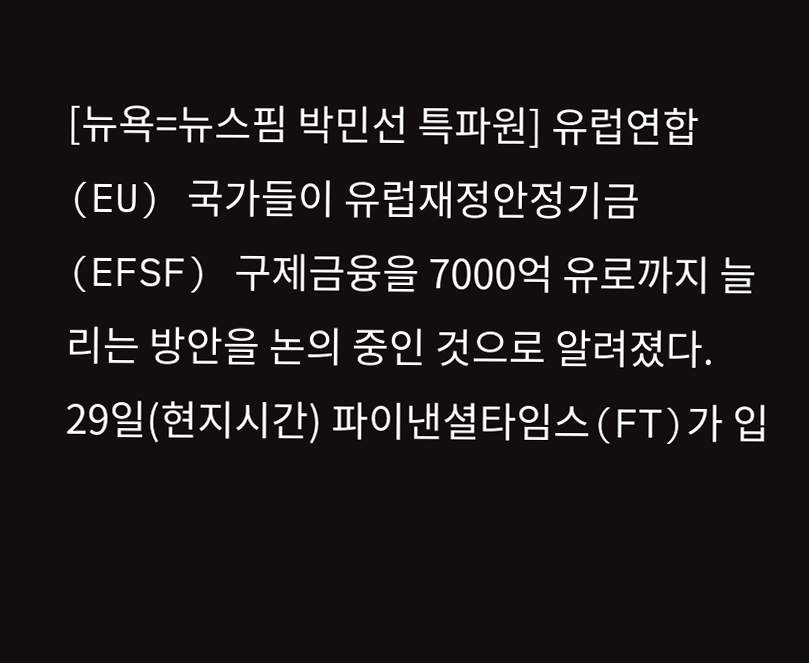[뉴욕=뉴스핌 박민선 특파원] 유럽연합(EU) 국가들이 유럽재정안정기금(EFSF) 구제금융을 7000억 유로까지 늘리는 방안을 논의 중인 것으로 알려졌다.
29일(현지시간) 파이낸셜타임스(FT)가 입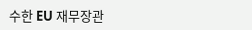수한 EU 재무장관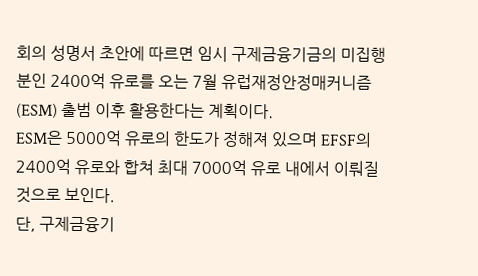회의 성명서 초안에 따르면 임시 구제금융기금의 미집행분인 2400억 유로를 오는 7월 유럽재정안정매커니즘(ESM) 출범 이후 활용한다는 계획이다.
ESM은 5000억 유로의 한도가 정해져 있으며 EFSF의 2400억 유로와 합쳐 최대 7000억 유로 내에서 이뤄질 것으로 보인다.
단, 구제금융기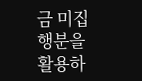금 미집행분을 활용하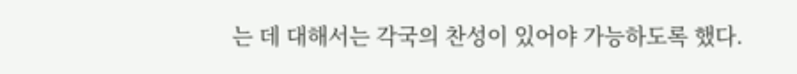는 데 대해서는 각국의 찬성이 있어야 가능하도록 했다.